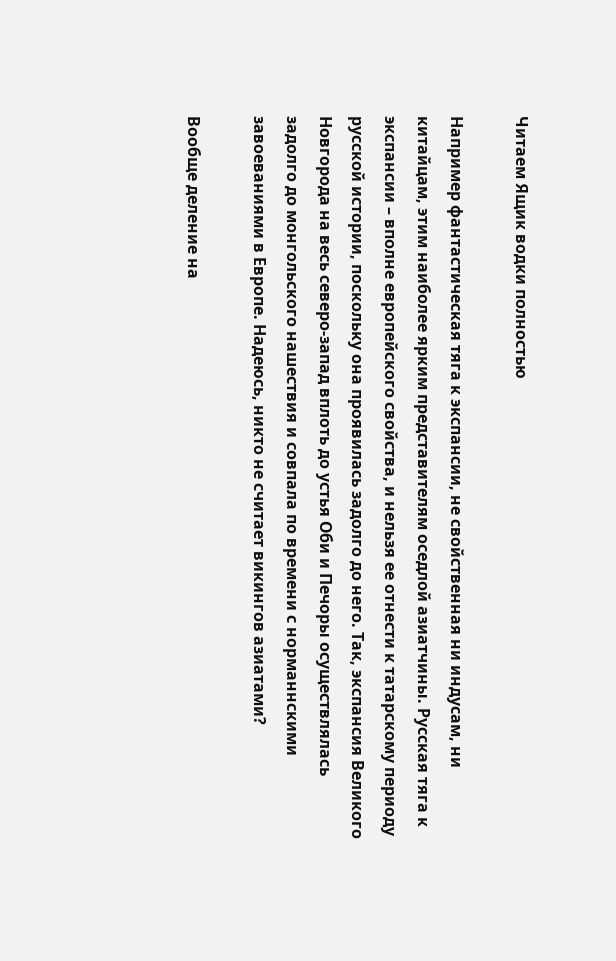Читаем Ящик водки полностью

Например фантастическая тяга к экспансии, не свойственная ни индусам, ни китайцам, этим наиболее ярким представителям оседлой азиатчины. Русская тяга к экспансии – вполне европейского свойства, и нельзя ее отнести к татарскому периоду русской истории, поскольку она проявилась задолго до него. Так, экспансия Великого Новгорода на весь северо-запад вплоть до устья Оби и Печоры осуществлялась задолго до монгольского нашествия и совпала по времени с норманнскими завоеваниями в Европе. Надеюсь, никто не считает викингов азиатами?

Вообще деление на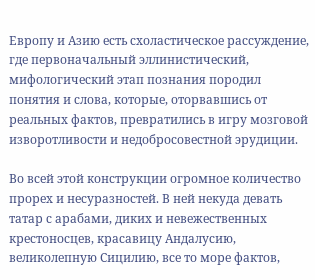Европу и Азию есть схоластическое рассуждение, где первоначальный эллинистический, мифологический этап познания породил понятия и слова, которые, оторвавшись от реальных фактов, превратились в игру мозговой изворотливости и недобросовестной эрудиции.

Во всей этой конструкции огромное количество прорех и несуразностей. В ней некуда девать татар с арабами, диких и невежественных крестоносцев, красавицу Андалусию, великолепную Сицилию, все то море фактов,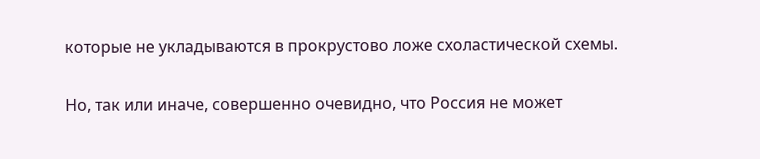которые не укладываются в прокрустово ложе схоластической схемы.

Но, так или иначе, совершенно очевидно, что Россия не может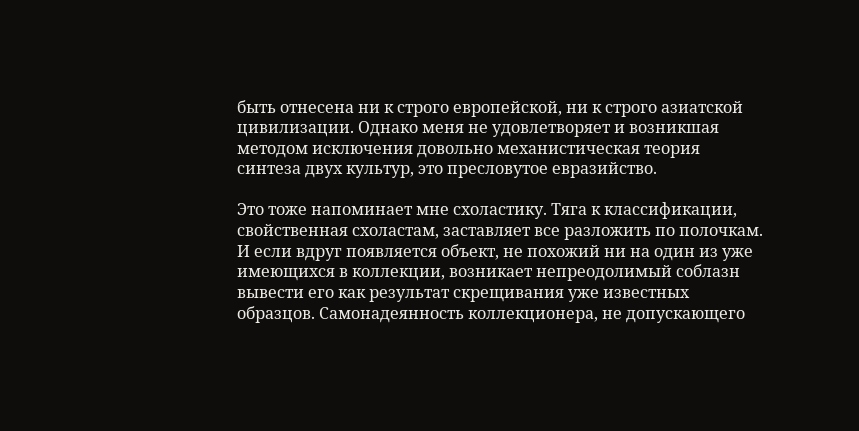быть отнесена ни к строго европейской, ни к строго азиатской цивилизации. Однако меня не удовлетворяет и возникшая методом исключения довольно механистическая теория синтеза двух культур, это пресловутое евразийство.

Это тоже напоминает мне схоластику. Тяга к классификации, свойственная схоластам, заставляет все разложить по полочкам. И если вдруг появляется объект, не похожий ни на один из уже имеющихся в коллекции, возникает непреодолимый соблазн вывести его как результат скрещивания уже известных образцов. Самонадеянность коллекционера, не допускающего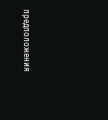предположения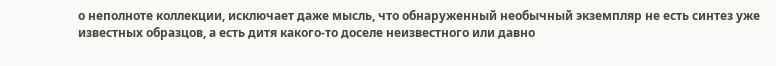о неполноте коллекции, исключает даже мысль, что обнаруженный необычный экземпляр не есть синтез уже известных образцов, а есть дитя какого-то доселе неизвестного или давно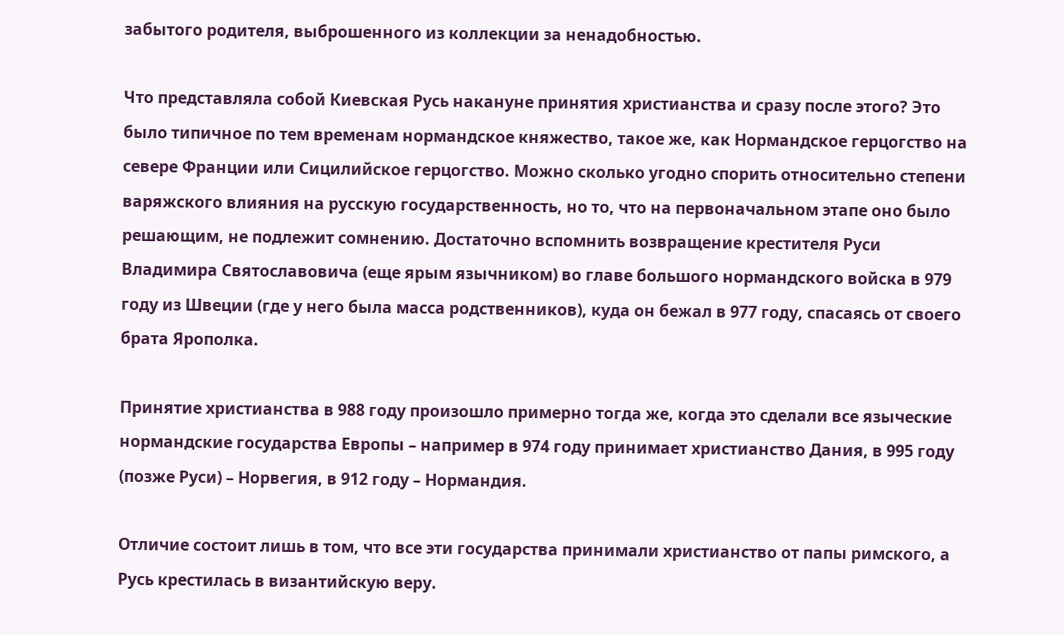забытого родителя, выброшенного из коллекции за ненадобностью.

Что представляла собой Киевская Русь накануне принятия христианства и сразу после этого? Это было типичное по тем временам нормандское княжество, такое же, как Нормандское герцогство на севере Франции или Сицилийское герцогство. Можно сколько угодно спорить относительно степени варяжского влияния на русскую государственность, но то, что на первоначальном этапе оно было решающим, не подлежит сомнению. Достаточно вспомнить возвращение крестителя Руси Владимира Святославовича (еще ярым язычником) во главе большого нормандского войска в 979 году из Швеции (где у него была масса родственников), куда он бежал в 977 году, спасаясь от своего брата Ярополка.

Принятие христианства в 988 году произошло примерно тогда же, когда это сделали все языческие нормандские государства Европы – например в 974 году принимает христианство Дания, в 995 году (позже Руси) – Норвегия, в 912 году – Нормандия.

Отличие состоит лишь в том, что все эти государства принимали христианство от папы римского, а Русь крестилась в византийскую веру.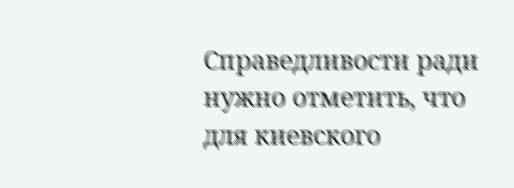Справедливости ради нужно отметить, что для киевского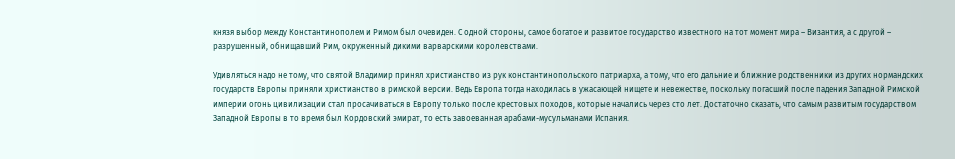князя выбор между Константинополем и Римом был очевиден. С одной стороны, самое богатое и развитое государство известного на тот момент мира – Византия, а с другой – разрушенный, обнищавший Рим, окруженный дикими варварскими королевствами.

Удивляться надо не тому, что святой Владимир принял христианство из рук константинопольского патриарха, а тому, что его дальние и ближние родственники из других нормандских государств Европы приняли христианство в римской версии. Ведь Европа тогда находилась в ужасающей нищете и невежестве, поскольку погасший после падения Западной Римской империи огонь цивилизации стал просачиваться в Европу только после крестовых походов, которые начались через сто лет. Достаточно сказать, что самым развитым государством Западной Европы в то время был Кордовский эмират, то есть завоеванная арабами-мусульманами Испания.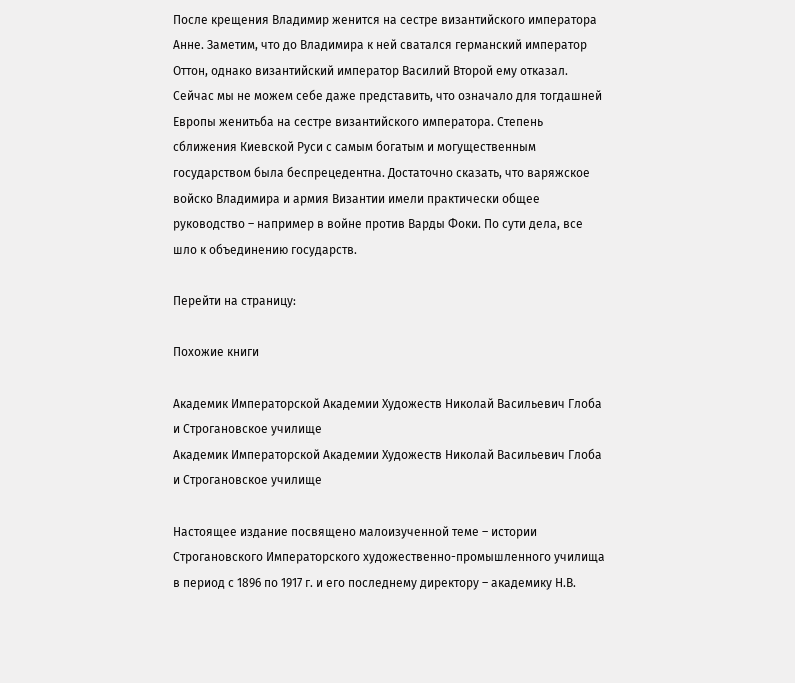После крещения Владимир женится на сестре византийского императора Анне. Заметим, что до Владимира к ней сватался германский император Оттон, однако византийский император Василий Второй ему отказал. Сейчас мы не можем себе даже представить, что означало для тогдашней Европы женитьба на сестре византийского императора. Степень сближения Киевской Руси с самым богатым и могущественным государством была беспрецедентна. Достаточно сказать, что варяжское войско Владимира и армия Византии имели практически общее руководство – например в войне против Варды Фоки. По сути дела, все шло к объединению государств.

Перейти на страницу:

Похожие книги

Академик Императорской Академии Художеств Николай Васильевич Глоба и Строгановское училище
Академик Императорской Академии Художеств Николай Васильевич Глоба и Строгановское училище

Настоящее издание посвящено малоизученной теме – истории Строгановского Императорского художественно-промышленного училища в период с 1896 по 1917 г. и его последнему директору – академику Н.В.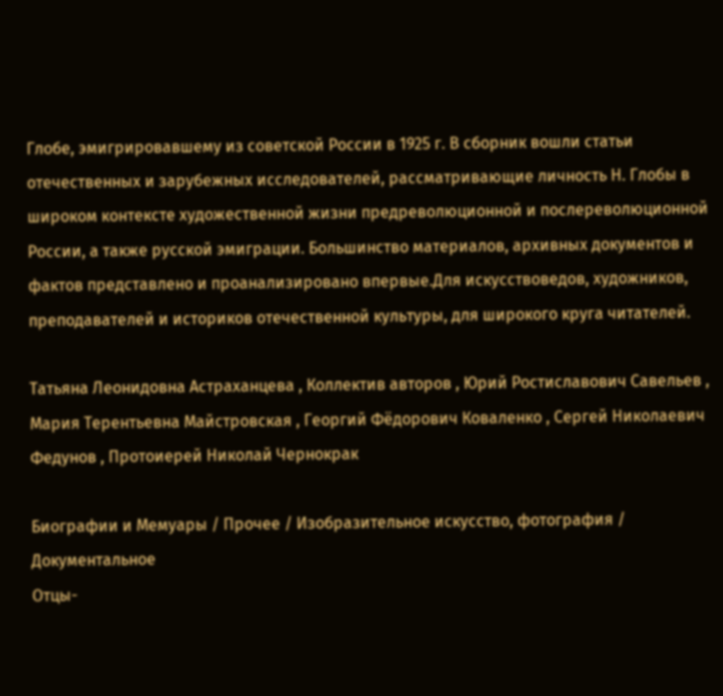Глобе, эмигрировавшему из советской России в 1925 г. В сборник вошли статьи отечественных и зарубежных исследователей, рассматривающие личность Н. Глобы в широком контексте художественной жизни предреволюционной и послереволюционной России, а также русской эмиграции. Большинство материалов, архивных документов и фактов представлено и проанализировано впервые.Для искусствоведов, художников, преподавателей и историков отечественной культуры, для широкого круга читателей.

Татьяна Леонидовна Астраханцева , Коллектив авторов , Юрий Ростиславович Савельев , Мария Терентьевна Майстровская , Георгий Фёдорович Коваленко , Сергей Николаевич Федунов , Протоиерей Николай Чернокрак

Биографии и Мемуары / Прочее / Изобразительное искусство, фотография / Документальное
Отцы-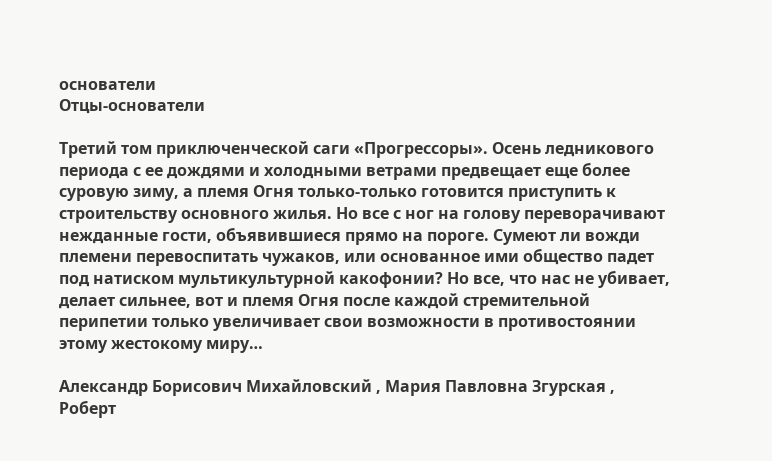основатели
Отцы-основатели

Третий том приключенческой саги «Прогрессоры». Осень ледникового периода с ее дождями и холодными ветрами предвещает еще более суровую зиму, а племя Огня только-только готовится приступить к строительству основного жилья. Но все с ног на голову переворачивают нежданные гости, объявившиеся прямо на пороге. Сумеют ли вожди племени перевоспитать чужаков, или основанное ими общество падет под натиском мультикультурной какофонии? Но все, что нас не убивает, делает сильнее, вот и племя Огня после каждой стремительной перипетии только увеличивает свои возможности в противостоянии этому жестокому миру…

Александр Борисович Михайловский , Мария Павловна Згурская , Роберт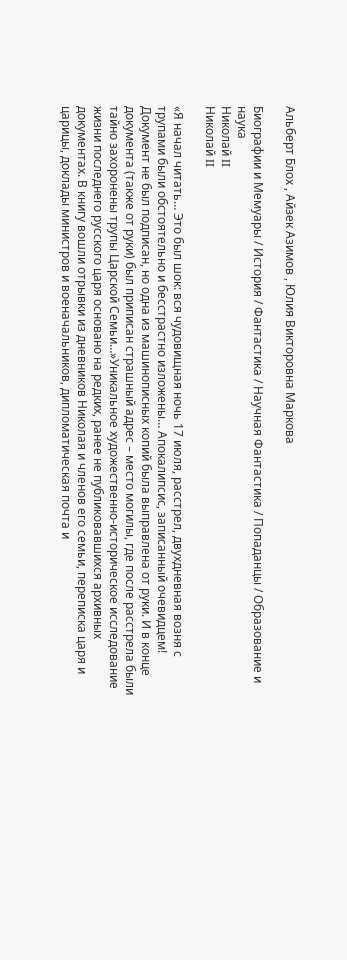Альберт Блох , Айзек Азимов , Юлия Викторовна Маркова

Биографии и Мемуары / История / Фантастика / Научная Фантастика / Попаданцы / Образование и наука
Николай II
Николай II

«Я начал читать… Это был шок: вся чудовищная ночь 17 июля, расстрел, двухдневная возня с трупами были обстоятельно и бесстрастно изложены… Апокалипсис, записанный очевидцем! Документ не был подписан, но одна из машинописных копий была выправлена от руки. И в конце документа (также от руки) был приписан страшный адрес – место могилы, где после расстрела были тайно захоронены трупы Царской Семьи…»Уникальное художественно-историческое исследование жизни последнего русского царя основано на редких, ранее не публиковавшихся архивных документах. В книгу вошли отрывки из дневников Николая и членов его семьи, переписка царя и царицы, доклады министров и военачальников, дипломатическая почта и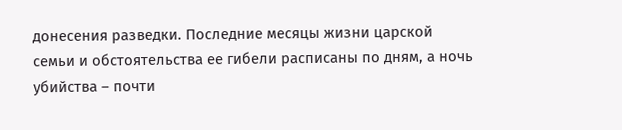донесения разведки. Последние месяцы жизни царской семьи и обстоятельства ее гибели расписаны по дням, а ночь убийства – почти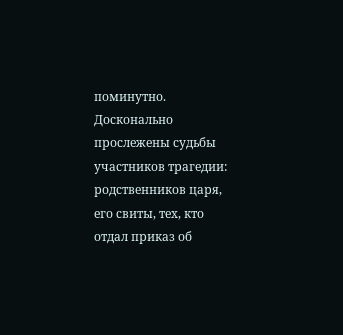поминутно. Досконально прослежены судьбы участников трагедии: родственников царя, его свиты, тех, кто отдал приказ об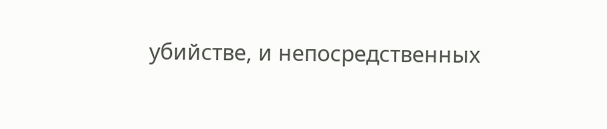убийстве, и непосредственных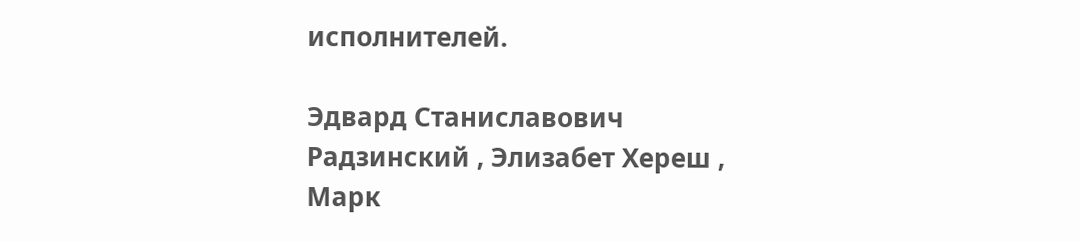исполнителей.

Эдвард Станиславович Радзинский , Элизабет Хереш , Марк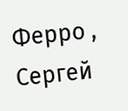Ферро , Сергей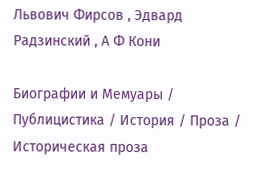Львович Фирсов , Эдвард Радзинский , А Ф Кони

Биографии и Мемуары / Публицистика / История / Проза / Историческая проза